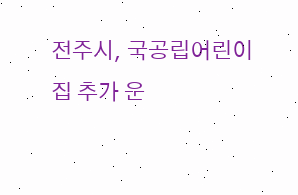전주시, 국공립어린이집 추가 운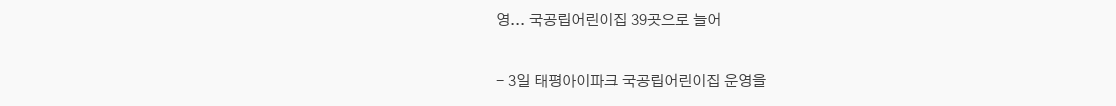영... 국공립어린이집 39곳으로 늘어

- 3일 태평아이파크 국공립어린이집 운영을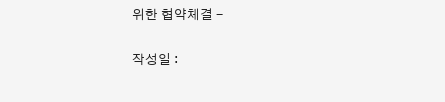위한 협약체결 -

작성일 :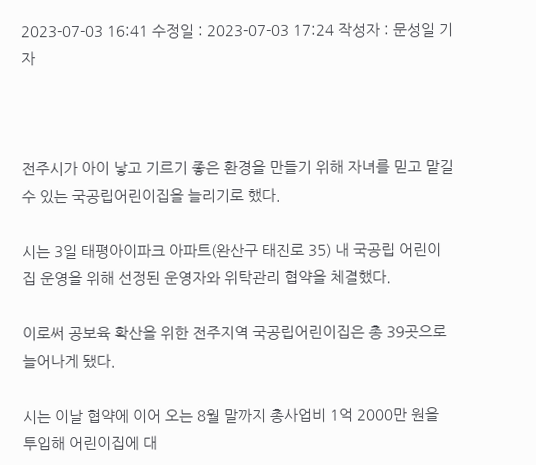2023-07-03 16:41 수정일 : 2023-07-03 17:24 작성자 : 문성일 기자



전주시가 아이 낳고 기르기 좋은 환경을 만들기 위해 자녀를 믿고 맡길 수 있는 국공립어린이집을 늘리기로 했다.

시는 3일 태평아이파크 아파트(완산구 태진로 35) 내 국공립 어린이집 운영을 위해 선정된 운영자와 위탁관리 협약을 체결했다.

이로써 공보육 확산을 위한 전주지역 국공립어린이집은 총 39곳으로 늘어나게 됐다.

시는 이날 협약에 이어 오는 8월 말까지 총사업비 1억 2000만 원을 투입해 어린이집에 대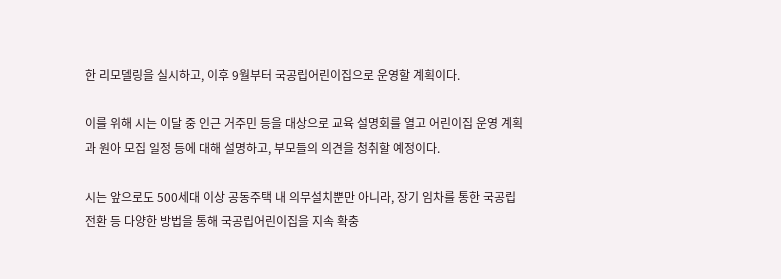한 리모델링을 실시하고, 이후 9월부터 국공립어린이집으로 운영할 계획이다.

이를 위해 시는 이달 중 인근 거주민 등을 대상으로 교육 설명회를 열고 어린이집 운영 계획과 원아 모집 일정 등에 대해 설명하고, 부모들의 의견을 청취할 예정이다.

시는 앞으로도 500세대 이상 공동주택 내 의무설치뿐만 아니라, 장기 임차를 통한 국공립 전환 등 다양한 방법을 통해 국공립어린이집을 지속 확충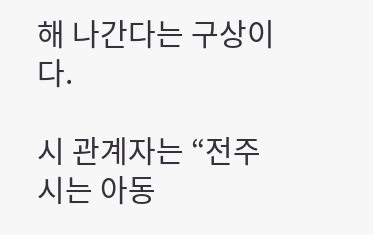해 나간다는 구상이다.

시 관계자는 “전주시는 아동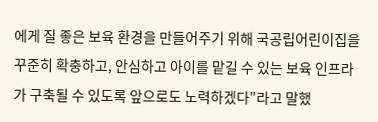에게 질 좋은 보육 환경을 만들어주기 위해 국공립어린이집을 꾸준히 확충하고, 안심하고 아이를 맡길 수 있는 보육 인프라가 구축될 수 있도록 앞으로도 노력하겠다"라고 말했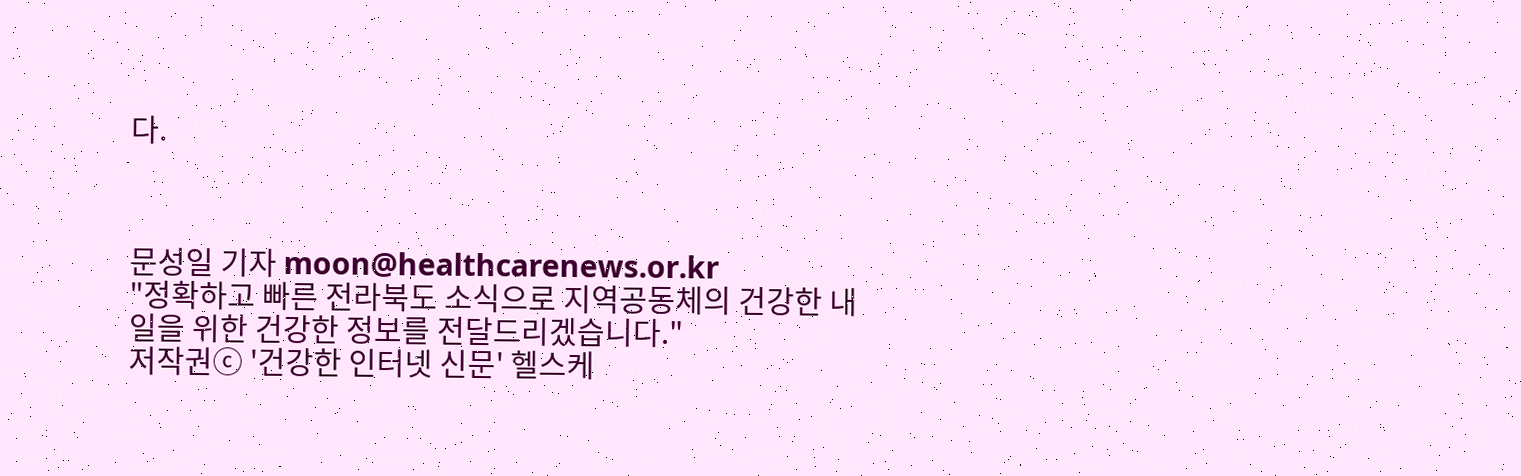다.



문성일 기자 moon@healthcarenews.or.kr
"정확하고 빠른 전라북도 소식으로 지역공동체의 건강한 내일을 위한 건강한 정보를 전달드리겠습니다."
저작권ⓒ '건강한 인터넷 신문' 헬스케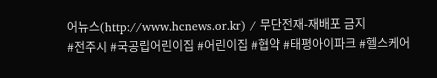어뉴스(http://www.hcnews.or.kr) / 무단전재-재배포 금지
#전주시 #국공립어린이집 #어린이집 #협약 #태평아이파크 #헬스케어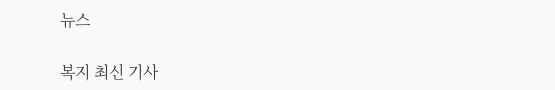뉴스

복지 최신 기사